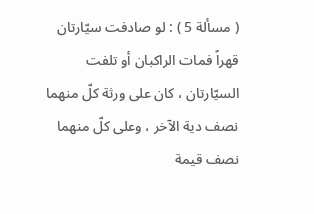( مسألة 5 ) : لو صادفت سيّارتان قهراً فمات الراكبان أو تلفت السيّارتان ، كان على ورثة كلّ منهما نصف دية الآخر ، وعلى كلّ منهما نصف قيمة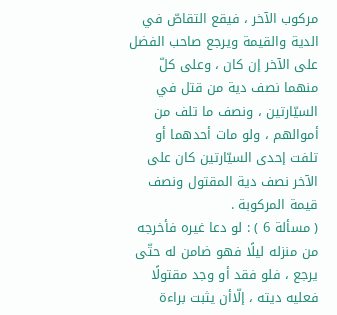مركوب الآخر ، فيقع التقاصّ في الدية والقيمة ويرجع صاحب الفضل على الآخر إن كان ، وعلى كلّ منهما نصف دية من قتل في السيّارتين ، ونصف ما تلف من أموالهم ، ولو مات أحدهما أو تلفت إحدى السيّارتين كان على الآخر نصف دية المقتول ونصف قيمة المركوبة .
( مسألة 6 ) : لو دعا غيره فأخرجه من منزله ليلًا فهو ضامن له حتّى يرجع ، فلو فقد أو وجد مقتولًا فعليه ديته ، إلّاأن يثبت براءة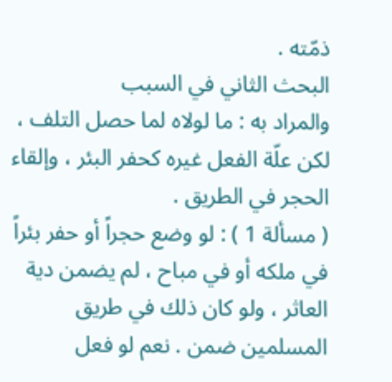ذمّته .
البحث الثاني في السبب
والمراد به : ما لولاه لما حصل التلف ، لكن علّة الفعل غيره كحفر البئر ، وإلقاء الحجر في الطريق .
( مسألة 1 ) : لو وضع حجراً أو حفر بئراً في ملكه أو في مباح ، لم يضمن دية العاثر ، ولو كان ذلك في طريق المسلمين ضمن . نعم لو فعل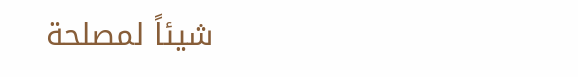شيئاً لمصلحة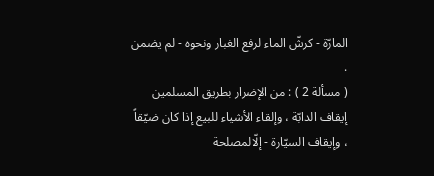المارّة - كرشّ الماء لرفع الغبار ونحوه - لم يضمن .
( مسألة 2 ) : من الإضرار بطريق المسلمين إيقاف الدابّة ، وإلقاء الأشياء للبيع إذا كان ضيّقاً ، وإيقاف السيّارة - إلّالمصلحة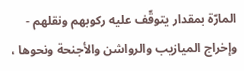المارّة بمقدار يتوقّف عليه ركوبهم ونقلهم - وإخراج الميازيب والرواشن والأجنحة ونحوها ،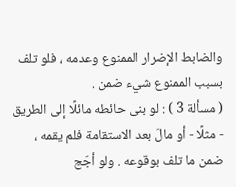والضابط الإضرار الممنوع وعدمه ، فلو تلف بسبب الممنوع شيء ضمن .
( مسألة 3 ) : لو بنى حائطه مائلًا إلى الطريق - مثلًا - أو مالَ بعد الاستقامة فلم يقمه ، ضمن ما تلف بوقوعه . ولو أجّج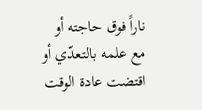ناراً فوق حاجته أو مع علمه بالتعدّي أو اقتضت عادة الوقت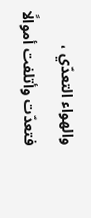والهواء التعدّي ، فتعدّت وأتلفت أموالًا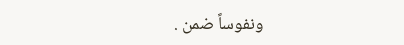ونفوساً ضمن .